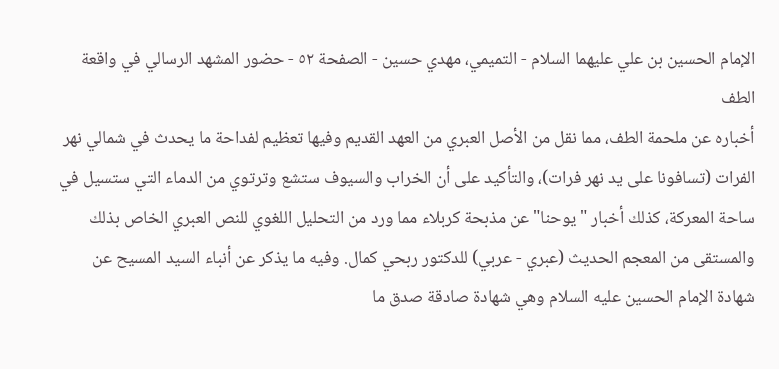الإمام الحسين بن علي عليهما السلام - التميمي، مهدي حسين - الصفحة ٥٢ - حضور المشهد الرسالي في واقعة الطف
أخباره عن ملحمة الطف، مما نقل من الأصل العبري من العهد القديم وفيها تعظيم لفداحة ما يحدث في شمالي نهر الفرات (تسافونا على يد نهر فرات)، والتأكيد على أن الخراب والسيوف ستشع وترتوي من الدماء التي ستسيل في ساحة المعركة، كذلك أخبار "يوحنا" عن مذبحة كربلاء مما ورد من التحليل اللغوي للنص العبري الخاص بذلك والمستقى من المعجم الحديث (عبري - عربي) للدكتور ربحي كمال. وفيه ما يذكر عن أنباء السيد المسيح عن شهادة الإمام الحسين عليه السلام وهي شهادة صادقة صدق ما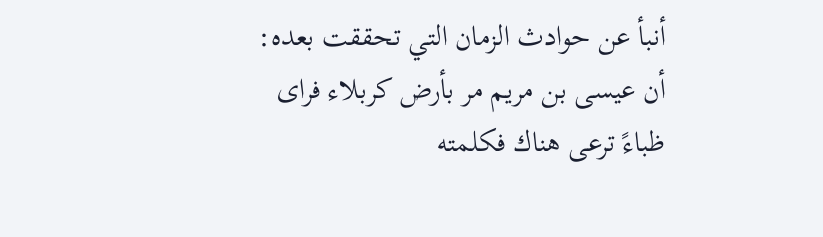أنبأ عن حوادث الزمان التي تحققت بعده: أن عيسى بن مريم مر بأرض كربلاء فراى ظباءً ترعى هناك فكلمته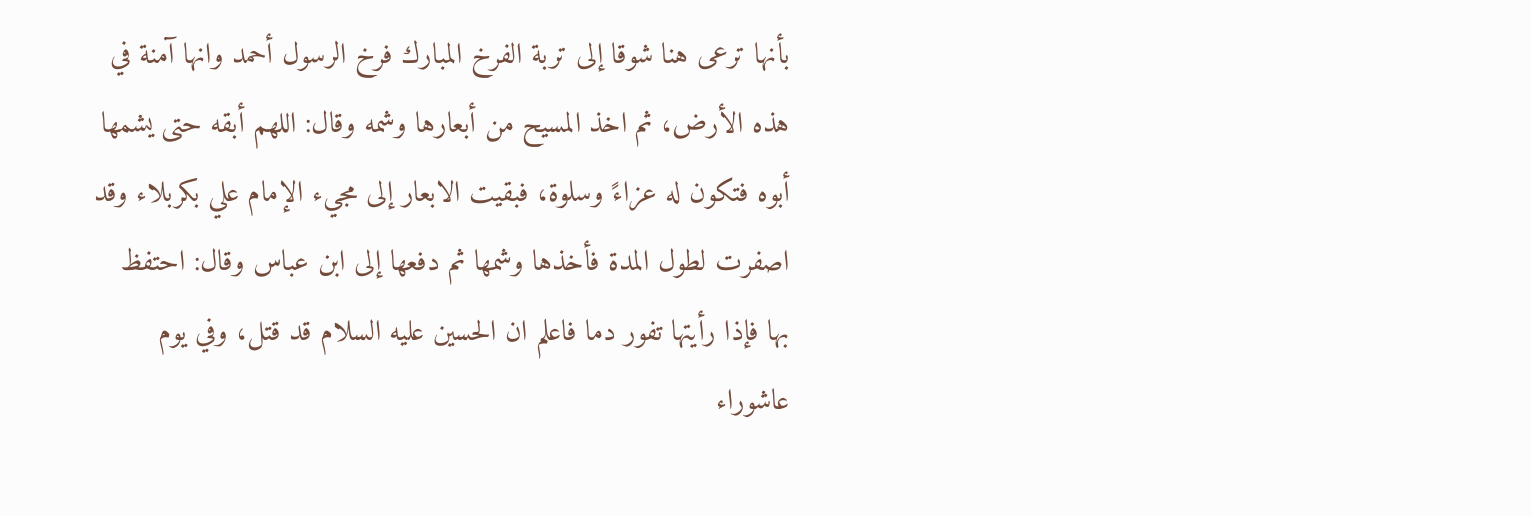بأنها ترعى هنا شوقا إلى تربة الفرخ المبارك فرخ الرسول أحمد وانها آمنة في هذه الأرض، ثم اخذ المسيح من أبعارها وشمه وقال: اللهم أبقه حتى يشمها أبوه فتكون له عزاءً وسلوة، فبقيت الابعار إلى مجيء الإمام علي بكربلاء وقد اصفرت لطول المدة فأخذها وشمها ثم دفعها إلى ابن عباس وقال: احتفظ بها فإذا رأيتها تفور دما فاعلم ان الحسين عليه السلام قد قتل، وفي يوم عاشوراء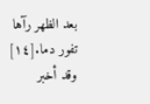بعد الظهر رآها تفور دما.[١٤]
وقد أخبر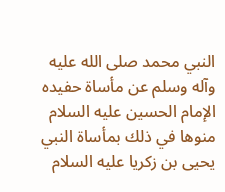النبي محمد صلى الله عليه وآله وسلم عن مأساة حفيده الإمام الحسين عليه السلام منوها في ذلك بمأساة النبي يحيى بن زكريا عليه السلام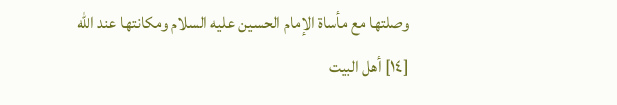وصلتها مع مأساة الإمام الحسين عليه السلام ومكانتها عند الله
[١٤] أهل البيت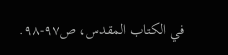في الكتاب المقدس، ص٩٧-٩٨.